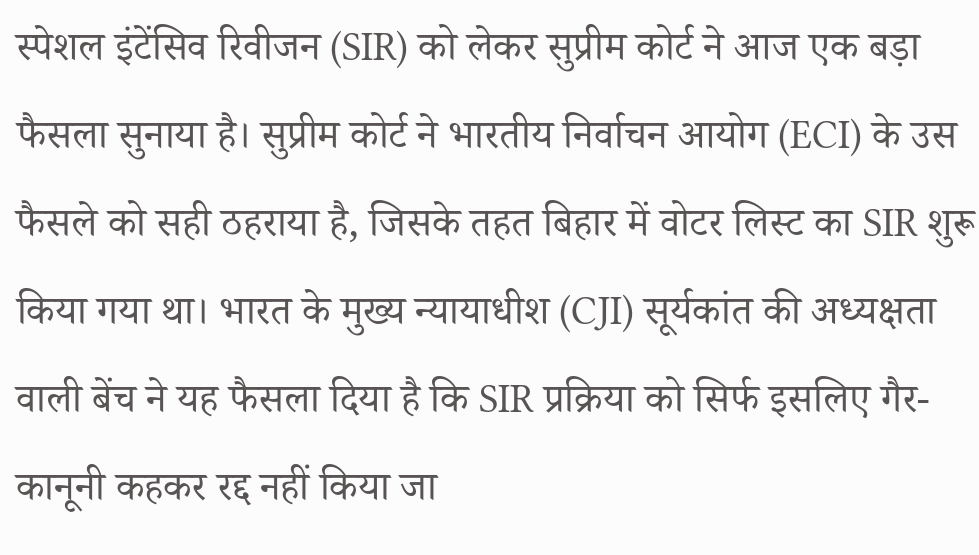स्पेशल इंटेंसिव रिवीजन (SIR) को लेकर सुप्रीम कोर्ट ने आज एक बड़ा फैसला सुनाया है। सुप्रीम कोर्ट ने भारतीय निर्वाचन आयोग (ECI) के उस फैसले को सही ठहराया है, जिसके तहत बिहार में वोटर लिस्ट का SIR शुरू किया गया था। भारत के मुख्य न्यायाधीश (CJI) सूर्यकांत की अध्यक्षता वाली बेंच ने यह फैसला दिया है कि SIR प्रक्रिया को सिर्फ इसलिए गैर-कानूनी कहकर रद्द नहीं किया जा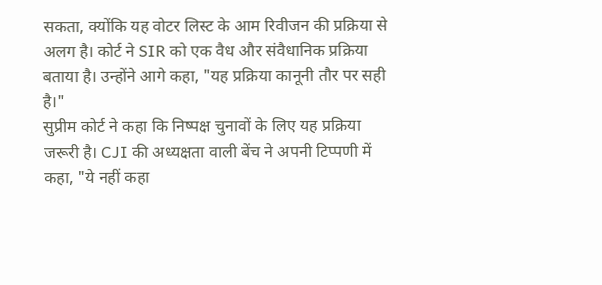सकता, क्योंकि यह वोटर लिस्ट के आम रिवीजन की प्रक्रिया से अलग है। कोर्ट ने SIR को एक वैध और संवैधानिक प्रक्रिया बताया है। उन्होंने आगे कहा, "यह प्रक्रिया कानूनी तौर पर सही है।"
सुप्रीम कोर्ट ने कहा कि निष्पक्ष चुनावों के लिए यह प्रक्रिया जरूरी है। CJI की अध्यक्षता वाली बेंच ने अपनी टिप्पणी में कहा, "ये नहीं कहा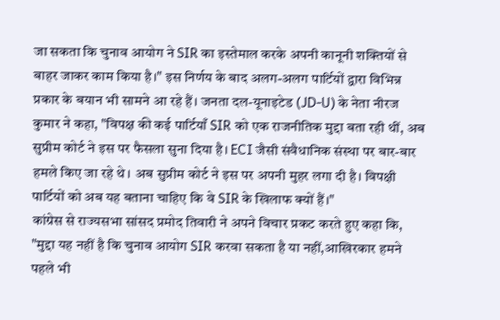जा सकता कि चुनाव आयोग ने SIR का इस्तेमाल करके अपनी कानूनी शक्तियों से बाहर जाकर काम किया है।" इस निर्णय के बाद अलग-अलग पार्टियों द्वारा विभिन्न प्रकार के बयान भी सामने आ रहे हैं। जनता दल-यूनाइटेड (JD-U) के नेता नीरज कुमार ने कहा, "विपक्ष की कई पार्टियाँ SIR को एक राजनीतिक मुद्दा बता रही थीं, अब सुप्रीम कोर्ट ने इस पर फैसला सुना दिया है। ECI जैसी संवैधानिक संस्था पर बार-बार हमले किए जा रहे थे। अब सुप्रीम कोर्ट ने इस पर अपनी मुहर लगा दी है। विपक्षी पार्टियों को अब यह बताना चाहिए कि वे SIR के खिलाफ क्यों हैं।"
कांग्रेस से राज्यसभा सांसद प्रमोद तिवारी ने अपने विचार प्रकट करते हुए कहा कि, "मुद्दा यह नहीं है कि चुनाव आयोग SIR करवा सकता है या नहीं,आखिरकार हमने पहले भी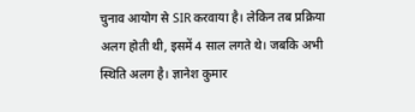चुनाव आयोग से SIR करवाया है। लेकिन तब प्रक्रिया अलग होती थी, इसमें 4 साल लगते थे। जबकि अभी स्थिति अलग है। ज्ञानेश कुमार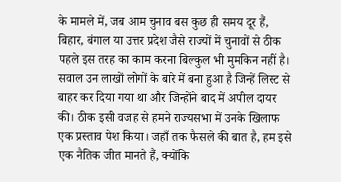के मामले में, जब आम चुनाव बस कुछ ही समय दूर हैं, बिहार, बंगाल या उत्तर प्रदेश जैसे राज्यों में चुनावों से ठीक पहले इस तरह का काम करना बिल्कुल भी मुमकिन नहीं है। सवाल उन लाखों लोगों के बारे में बना हुआ है जिन्हें लिस्ट से बाहर कर दिया गया था और जिन्होंने बाद में अपील दायर की। ठीक इसी वजह से हमने राज्यसभा में उनके खिलाफ एक प्रस्ताव पेश किया। जहाँ तक फैसले की बात है, हम इसे एक नैतिक जीत मानते हैं, क्योंकि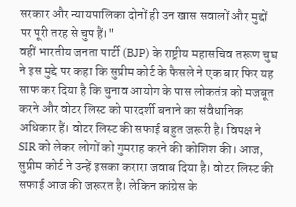सरकार और न्यायपालिका दोनों ही उन खास सवालों और मुद्दों पर पूरी तरह से चुप हैं।"
वहीं भारतीय जनता पार्टी (BJP) के राष्ट्रीय महासचिव तरूण चुघ ने इस मुद्दे पर कहा कि सुप्रीम कोर्ट के फैसले ने एक बार फिर यह साफ कर दिया है कि चुनाव आयोग के पास लोकतंत्र को मजबूत करने और वोटर लिस्ट को पारदर्शी बनाने का संवैधानिक अधिकार हैं। वोटर लिस्ट की सफाई बहुत जरूरी है। विपक्ष ने SIR को लेकर लोगों को गुमराह करने की कोशिश की। आज, सुप्रीम कोर्ट ने उन्हें इसका करारा जवाब दिया है। वोटर लिस्ट की सफाई आज की जरूरत है। लेकिन कांग्रेस के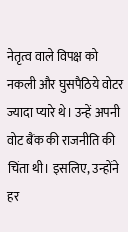नेतृत्व वाले विपक्ष को नकली और घुसपैठिये वोटर ज्यादा प्यारे थे। उन्हें अपनी वोट बैंक की राजनीति की चिंता थी। इसलिए, उन्होंने हर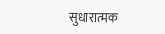सुधारात्मक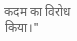कदम का विरोध किया।"